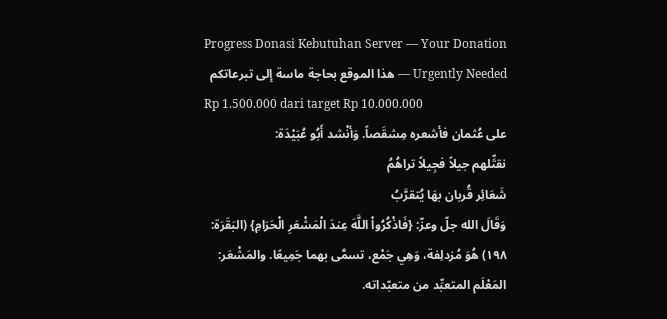Progress Donasi Kebutuhan Server — Your Donation Urgently Needed — هذا الموقع بحاجة ماسة إلى تبرعاتكم
Rp 1.500.000 dari target Rp 10.000.000
على عُثمان فأشعره مِشقَصاً. وَأنْشد أَبُو عُبَيْدَة:
نقتِّلهم جيلاً فجِيلاً تراهُمُ
شَعَائِر قُربان بهَا يُتقرَّبُ
وَقَالَ الله جلّ وعزّ: {فَاذْكُرُواْ اللَّهَ عِندَ الْمَشْعَرِ الْحَرَامِ} (البَقَرَة: ١٩٨) هُوَ مُزدلِفة، وَهِي جَمْع، تسمَّى بهما جَمِيعًا. والمَشْعَر: المَعْلَم المتعبِّد من متعبّداته.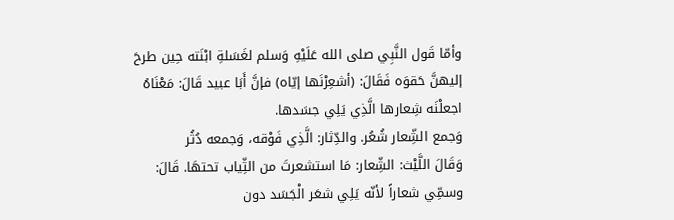وأمّا قَول النَّبِي صلى الله عَلَيْهِ وَسلم لغَسَلةِ ابْنَته حِين طرحَ إليهنَّ حَقوَه فَقَالَ: (أشعِرْنَها إيّاه) فإنَّ أَبَا عبيد قَالَ: مَعْنَاهُ اجعلْنَه شِعارها الَّذِي يَلِي جسَدها.
وَجمع الشِّعار شُعُر. والدِّثار: الَّذِي فَوْقه، وَجمعه دُثُر
وَقَالَ اللَّيْث: الشِّعار: مَا استشعرتَ من الثِّياب تحتهَا. قَالَ: وسمِّي شعاراً لأنّه يَلِي شعَر الْجَسَد دون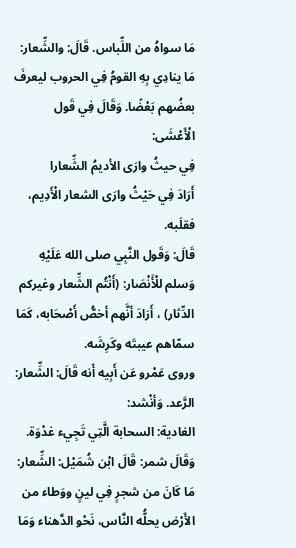مَا سواهُ من اللِّباس. قَالَ: والشِّعار: مَا ينادِي بِهِ القومُ فِي الحروب ليعرفَ بعضُهم بَعْضًا. وَقَالَ فِي قَول الْأَعْشَى:
فِي حيثُ وارَى الأديمُ الشِّعارا
أَرَادَ فِي حَيْثُ وارَى الشعار الْأَدِيم، فقلَبه.
قَالَ: وَقَول النَّبِي صلى الله عَلَيْهِ وَسلم للْأَنْصَار: (أَنْتُم الشِّعار وغيركم الدِّثار) ، أَرَادَ أنَّهم أخصُّ أَصْحَابه، كَمَا سمّاهم عيبتَه وكَرِشَه.
وروى عَمْرو عَن أَبِيه أَنه قَالَ: الشِّعار: الرَّعد. وَأنْشد:
الغادية: السحابة الَّتِي تَجِيء غدْوَة.
وَقَالَ شمر: قَالَ ابْن شُمَيْل: الشِّعار: مَا كَانَ من شجرٍ فِي لينٍ ووَطاء من الأَرْض يحلُّه النَّاس، نَحْو الدَّهناء وَمَا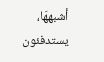أشبههَا، يستدفئون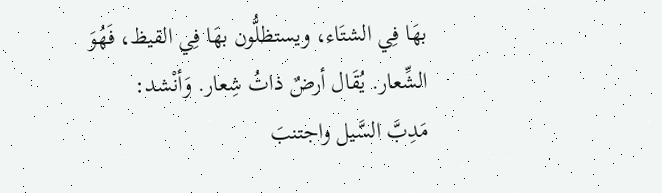بهَا فِي الشتَاء، ويستظلُّون بهَا فِي القيظ، فَهُوَ الشِّعار. يُقَال أرضٌ ذاتُ شِعار. وَأنْشد:
مَدِبَّ السَّيل واجتنبَ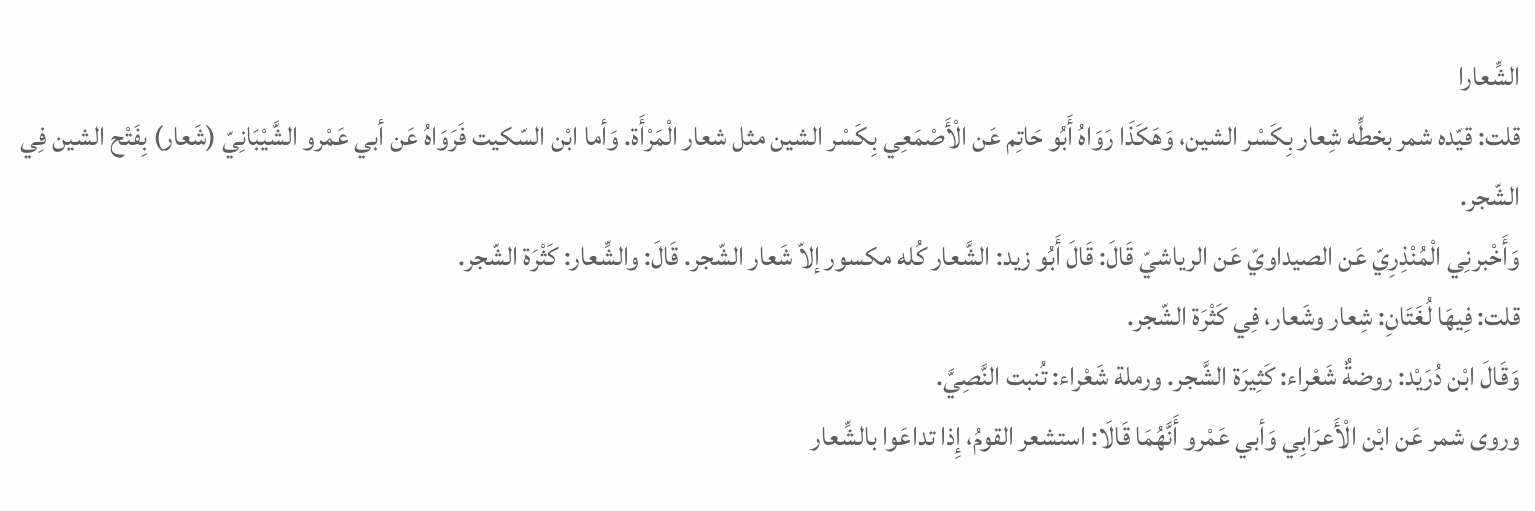الشِّعارا
قلت: قيّده شمر بخطِّه شِعار بِكَسْر الشين، وَهَكَذَا رَوَاهُ أَبُو حَاتِم عَن الْأَصْمَعِي بِكَسْر الشين مثل شعار الْمَرْأَة. وَأما ابْن السّكيت فَرَوَاهُ عَن أبي عَمْرو الشَّيْبَانِيّ (شَعار) بِفَتْح الشين فِي الشّجر.
وَأَخْبرنِي الْمُنْذِرِيّ عَن الصيداويّ عَن الرياشيّ قَالَ: قَالَ أَبُو زيد: الشَّعار كُله مكسور إلاّ شَعار الشّجر. قَالَ: والشِّعار: كَثْرَة الشّجر.
قلت: فِيهَا لُغَتَانِ: شِعار وشَعار، فِي كَثْرَة الشّجر.
وَقَالَ ابْن دُرَيْد: روضةٌ شَعْراء: كَثِيرَة الشَّجر. ورملة شَعْراء: تُنبت النَّصِيَّ.
وروى شمر عَن ابْن الْأَعرَابِي وَأبي عَمْرو أَنَّهُمَا قَالَا: استشعر القومُ، إِذا تداعَوا بالشِّعار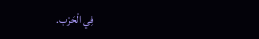فِي الْحَرْب.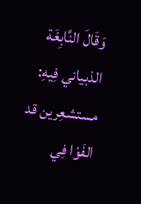وَقَالَ النَّابِغَة الذبياني فِيهِ:
مستشعِرين قد الفَوْا فِي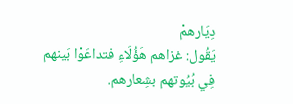دِيَارهمْ
يَقُول: غزاهم هَؤُلَاءِ فتداعَوْا بَينهم فِي بُيُوتهم بشِعارهم.